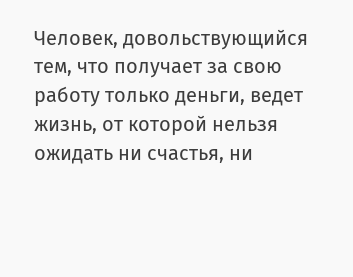Человек, довольствующийся тем, что получает за свою работу только деньги, ведет жизнь, от которой нельзя ожидать ни счастья, ни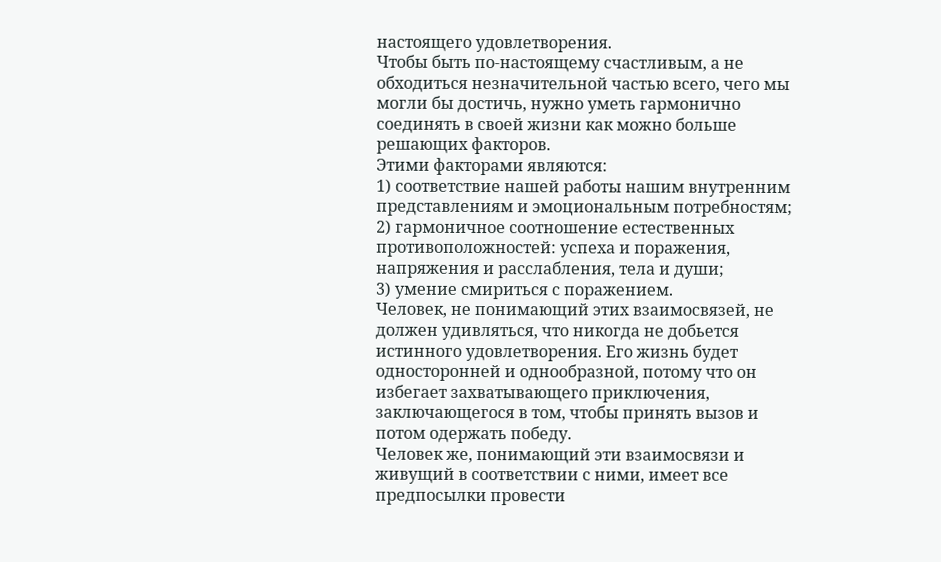настоящего удовлетворения.
Чтобы быть по-настоящему счастливым, а не обходиться незначительной частью всего, чего мы могли бы достичь, нужно уметь гармонично соединять в своей жизни как можно больше решающих факторов.
Этими факторами являются:
1) соответствие нашей работы нашим внутренним представлениям и эмоциональным потребностям;
2) гармоничное соотношение естественных противоположностей: успеха и поражения, напряжения и расслабления, тела и души;
3) умение смириться с поражением.
Человек, не понимающий этих взаимосвязей, не должен удивляться, что никогда не добьется истинного удовлетворения. Его жизнь будет односторонней и однообразной, потому что он избегает захватывающего приключения, заключающегося в том, чтобы принять вызов и потом одержать победу.
Человек же, понимающий эти взаимосвязи и живущий в соответствии с ними, имеет все предпосылки провести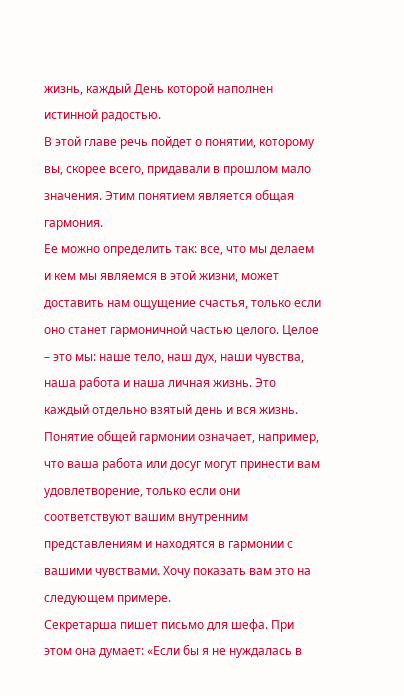жизнь, каждый День которой наполнен истинной радостью.
В этой главе речь пойдет о понятии, которому вы, скорее всего, придавали в прошлом мало значения. Этим понятием является общая гармония.
Ее можно определить так: все, что мы делаем и кем мы являемся в этой жизни, может доставить нам ощущение счастья, только если оно станет гармоничной частью целого. Целое – это мы: наше тело, наш дух, наши чувства, наша работа и наша личная жизнь. Это каждый отдельно взятый день и вся жизнь.
Понятие общей гармонии означает, например, что ваша работа или досуг могут принести вам удовлетворение, только если они соответствуют вашим внутренним представлениям и находятся в гармонии с вашими чувствами. Хочу показать вам это на следующем примере.
Секретарша пишет письмо для шефа. При этом она думает: «Если бы я не нуждалась в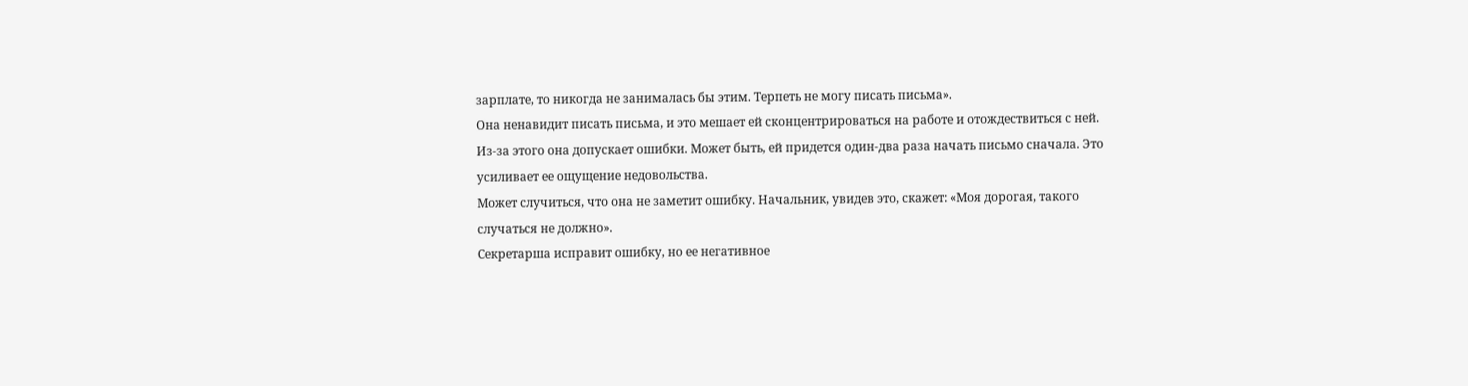зарплате, то никогда не занималась бы этим. Терпеть не могу писать письма».
Она ненавидит писать письма, и это мешает ей сконцентрироваться на работе и отождествиться с ней. Из-за этого она допускает ошибки. Может быть, ей придется один-два раза начать письмо сначала. Это усиливает ее ощущение недовольства.
Может случиться, что она не заметит ошибку. Начальник, увидев это, скажет: «Моя дорогая, такого случаться не должно».
Секретарша исправит ошибку, но ее негативное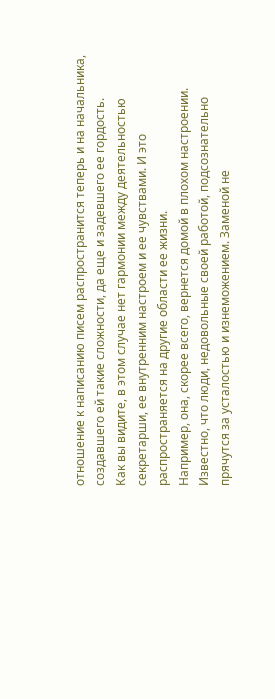отношение к написанию писем распространится теперь и на начальника, создавшего ей такие сложности, да еще и задевшего ее гордость.
Как вы видите, в этом случае нет гармонии между деятельностью секретарши, ее внутренним настроем и ее чувствами. И это распространяется на другие области ее жизни.
Например, она, скорее всего, вернется домой в плохом настроении. Известно, что люди, недовольные своей работой, подсознательно прячутся за усталостью и изнеможением. Заменой не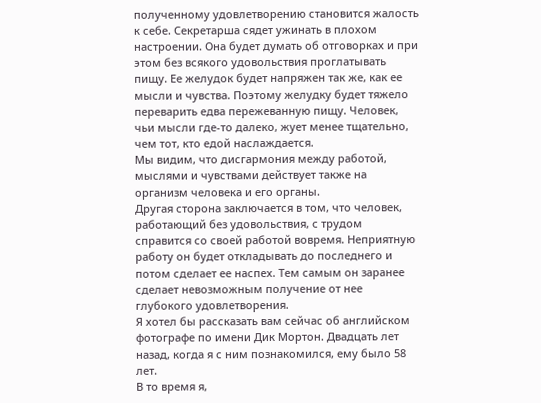полученному удовлетворению становится жалость к себе. Секретарша сядет ужинать в плохом настроении. Она будет думать об отговорках и при этом без всякого удовольствия проглатывать пищу. Ее желудок будет напряжен так же, как ее мысли и чувства. Поэтому желудку будет тяжело переварить едва пережеванную пищу. Человек, чьи мысли где-то далеко, жует менее тщательно, чем тот, кто едой наслаждается.
Мы видим, что дисгармония между работой, мыслями и чувствами действует также на организм человека и его органы.
Другая сторона заключается в том, что человек, работающий без удовольствия, с трудом справится со своей работой вовремя. Неприятную работу он будет откладывать до последнего и потом сделает ее наспех. Тем самым он заранее сделает невозможным получение от нее глубокого удовлетворения.
Я хотел бы рассказать вам сейчас об английском фотографе по имени Дик Мортон. Двадцать лет назад, когда я с ним познакомился, ему было 58 лет.
В то время я,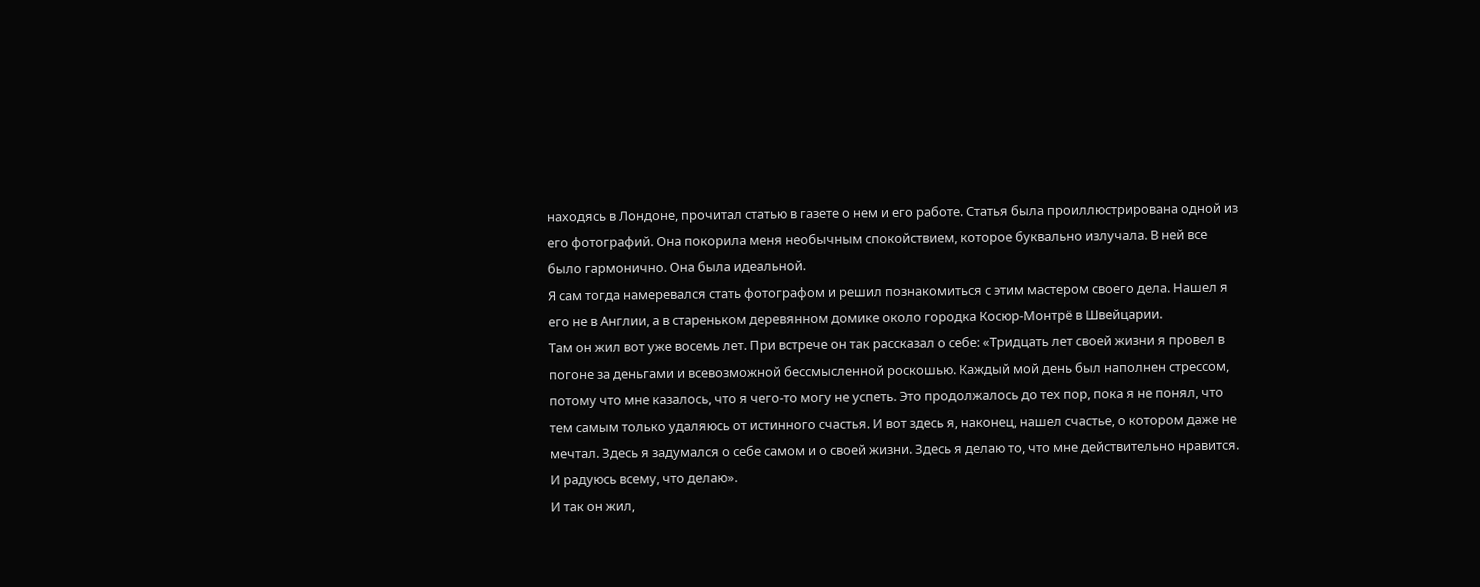находясь в Лондоне, прочитал статью в газете о нем и его работе. Статья была проиллюстрирована одной из его фотографий. Она покорила меня необычным спокойствием, которое буквально излучала. В ней все было гармонично. Она была идеальной.
Я сам тогда намеревался стать фотографом и решил познакомиться с этим мастером своего дела. Нашел я его не в Англии, а в стареньком деревянном домике около городка Косюр-Монтрё в Швейцарии.
Там он жил вот уже восемь лет. При встрече он так рассказал о себе: «Тридцать лет своей жизни я провел в погоне за деньгами и всевозможной бессмысленной роскошью. Каждый мой день был наполнен стрессом, потому что мне казалось, что я чего-то могу не успеть. Это продолжалось до тех пор, пока я не понял, что тем самым только удаляюсь от истинного счастья. И вот здесь я, наконец, нашел счастье, о котором даже не мечтал. Здесь я задумался о себе самом и о своей жизни. Здесь я делаю то, что мне действительно нравится. И радуюсь всему, что делаю».
И так он жил,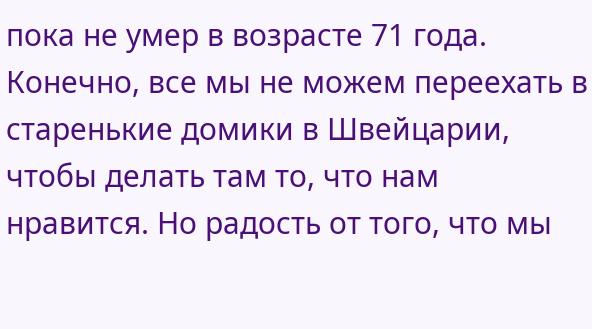пока не умер в возрасте 71 года.
Конечно, все мы не можем переехать в старенькие домики в Швейцарии, чтобы делать там то, что нам нравится. Но радость от того, что мы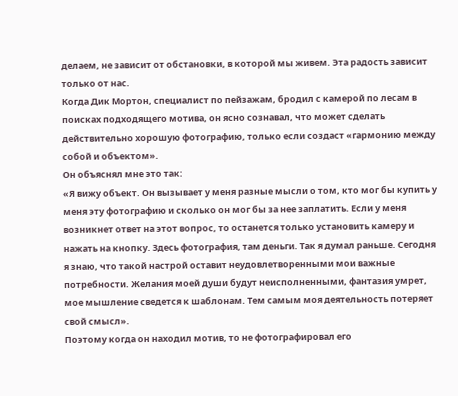делаем, не зависит от обстановки, в которой мы живем. Эта радость зависит только от нас.
Когда Дик Мортон, специалист по пейзажам, бродил с камерой по лесам в поисках подходящего мотива, он ясно сознавал, что может сделать действительно хорошую фотографию, только если создаст «гармонию между собой и объектом».
Он объяснял мне это так:
«Я вижу объект. Он вызывает у меня разные мысли о том, кто мог бы купить у меня эту фотографию и сколько он мог бы за нее заплатить. Если у меня возникнет ответ на этот вопрос, то останется только установить камеру и нажать на кнопку. Здесь фотография, там деньги. Так я думал раньше. Сегодня я знаю, что такой настрой оставит неудовлетворенными мои важные потребности. Желания моей души будут неисполненными, фантазия умрет, мое мышление сведется к шаблонам. Тем самым моя деятельность потеряет свой смысл».
Поэтому когда он находил мотив, то не фотографировал его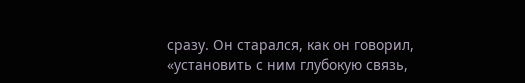сразу. Он старался, как он говорил, «установить с ним глубокую связь,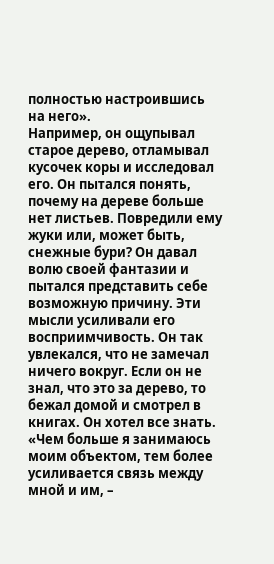полностью настроившись на него».
Например, он ощупывал старое дерево, отламывал кусочек коры и исследовал его. Он пытался понять, почему на дереве больше нет листьев. Повредили ему жуки или, может быть, снежные бури? Он давал волю своей фантазии и пытался представить себе возможную причину. Эти мысли усиливали его восприимчивость. Он так увлекался, что не замечал ничего вокруг. Если он не знал, что это за дерево, то бежал домой и смотрел в книгах. Он хотел все знать.
«Чем больше я занимаюсь моим объектом, тем более усиливается связь между мной и им, –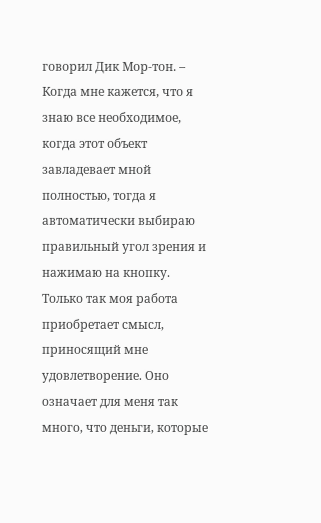говорил Дик Мор-тон. – Когда мне кажется, что я знаю все необходимое, когда этот объект завладевает мной полностью, тогда я автоматически выбираю правильный угол зрения и нажимаю на кнопку. Только так моя работа приобретает смысл, приносящий мне удовлетворение. Оно означает для меня так много, что деньги, которые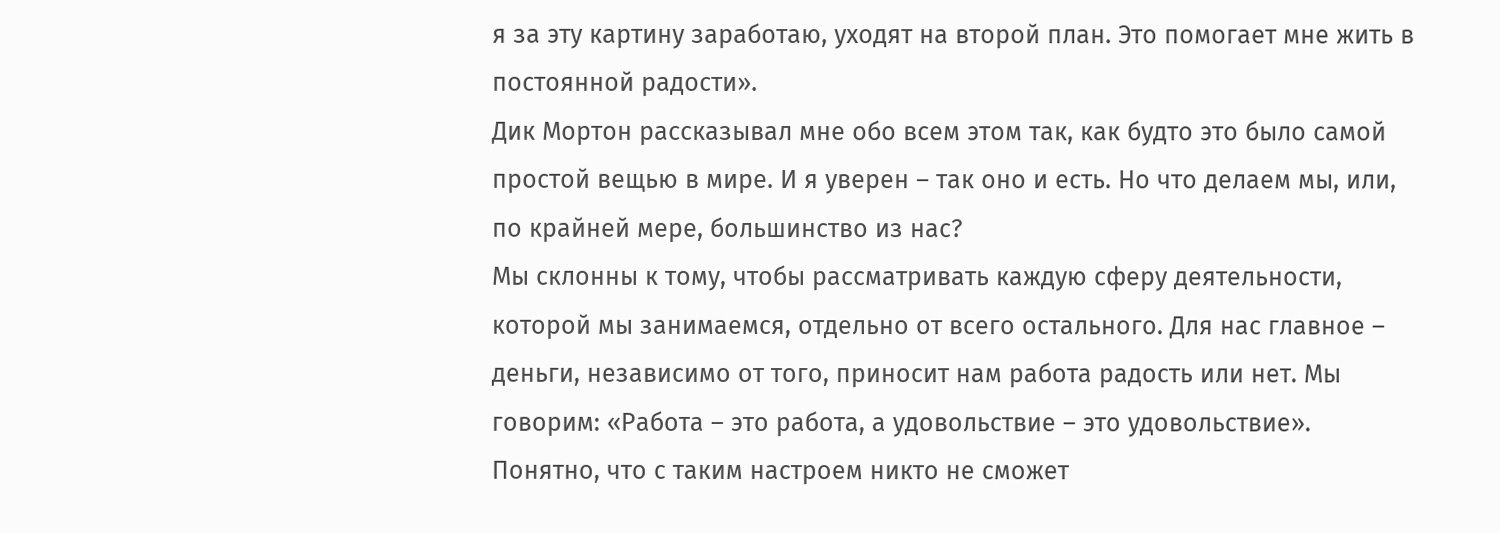я за эту картину заработаю, уходят на второй план. Это помогает мне жить в постоянной радости».
Дик Мортон рассказывал мне обо всем этом так, как будто это было самой простой вещью в мире. И я уверен – так оно и есть. Но что делаем мы, или, по крайней мере, большинство из нас?
Мы склонны к тому, чтобы рассматривать каждую сферу деятельности, которой мы занимаемся, отдельно от всего остального. Для нас главное – деньги, независимо от того, приносит нам работа радость или нет. Мы говорим: «Работа – это работа, а удовольствие – это удовольствие».
Понятно, что с таким настроем никто не сможет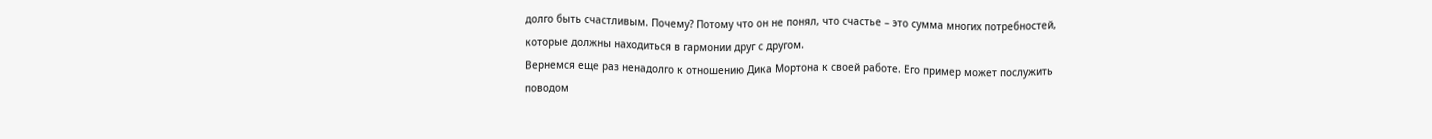долго быть счастливым. Почему? Потому что он не понял, что счастье – это сумма многих потребностей, которые должны находиться в гармонии друг с другом.
Вернемся еще раз ненадолго к отношению Дика Мортона к своей работе. Его пример может послужить поводом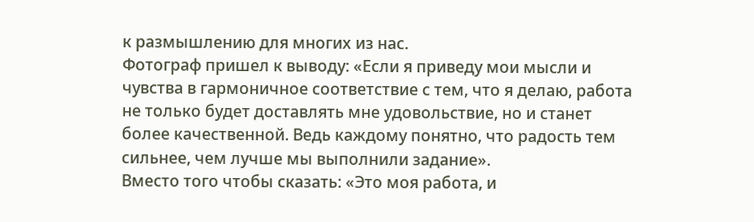к размышлению для многих из нас.
Фотограф пришел к выводу: «Если я приведу мои мысли и чувства в гармоничное соответствие с тем, что я делаю, работа не только будет доставлять мне удовольствие, но и станет более качественной. Ведь каждому понятно, что радость тем сильнее, чем лучше мы выполнили задание».
Вместо того чтобы сказать: «Это моя работа, и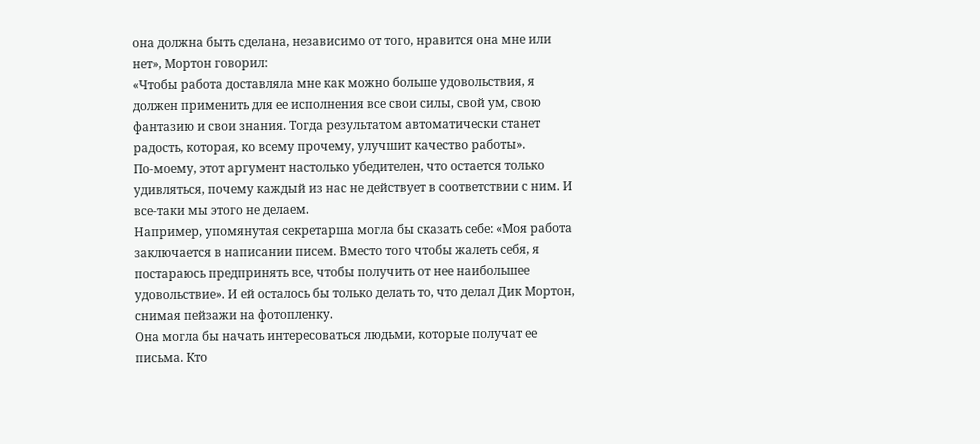она должна быть сделана, независимо от того, нравится она мне или нет», Мортон говорил:
«Чтобы работа доставляла мне как можно больше удовольствия, я должен применить для ее исполнения все свои силы, свой ум, свою фантазию и свои знания. Тогда результатом автоматически станет радость, которая, ко всему прочему, улучшит качество работы».
По-моему, этот аргумент настолько убедителен, что остается только удивляться, почему каждый из нас не действует в соответствии с ним. И все-таки мы этого не делаем.
Например, упомянутая секретарша могла бы сказать себе: «Моя работа заключается в написании писем. Вместо того чтобы жалеть себя, я постараюсь предпринять все, чтобы получить от нее наибольшее удовольствие». И ей осталось бы только делать то, что делал Дик Мортон, снимая пейзажи на фотопленку.
Она могла бы начать интересоваться людьми, которые получат ее письма. Кто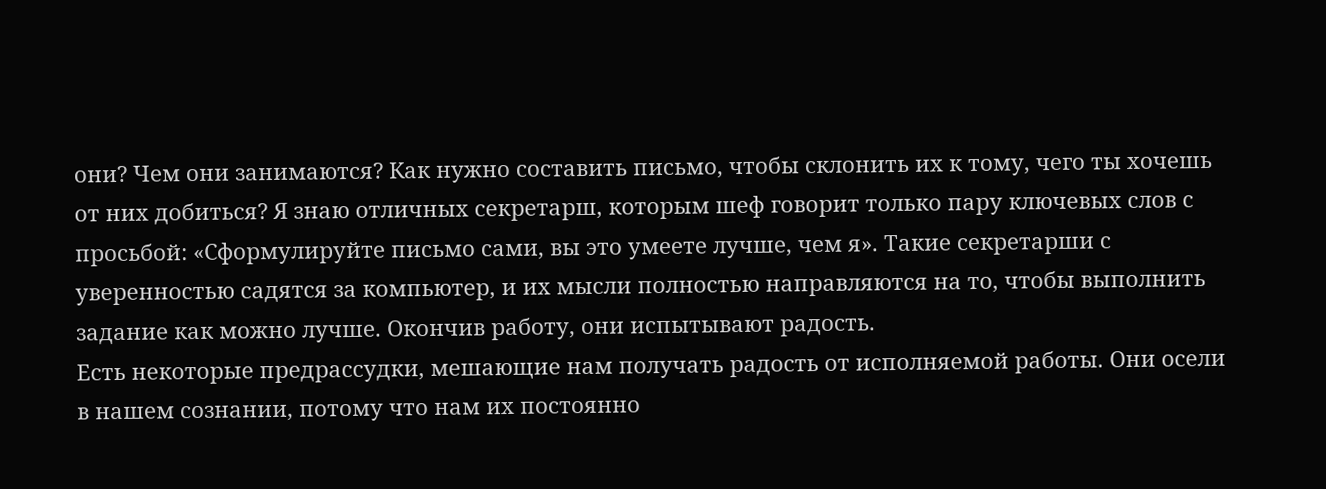они? Чем они занимаются? Как нужно составить письмо, чтобы склонить их к тому, чего ты хочешь от них добиться? Я знаю отличных секретарш, которым шеф говорит только пару ключевых слов с просьбой: «Сформулируйте письмо сами, вы это умеете лучше, чем я». Такие секретарши с уверенностью садятся за компьютер, и их мысли полностью направляются на то, чтобы выполнить задание как можно лучше. Окончив работу, они испытывают радость.
Есть некоторые предрассудки, мешающие нам получать радость от исполняемой работы. Они осели в нашем сознании, потому что нам их постоянно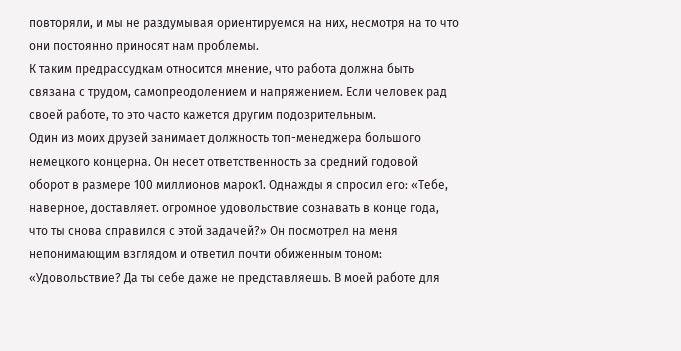повторяли, и мы не раздумывая ориентируемся на них, несмотря на то что они постоянно приносят нам проблемы.
К таким предрассудкам относится мнение, что работа должна быть связана с трудом, самопреодолением и напряжением. Если человек рад своей работе, то это часто кажется другим подозрительным.
Один из моих друзей занимает должность топ-менеджера большого немецкого концерна. Он несет ответственность за средний годовой оборот в размере 100 миллионов марок1. Однажды я спросил его: «Тебе, наверное, доставляет. огромное удовольствие сознавать в конце года, что ты снова справился с этой задачей?» Он посмотрел на меня непонимающим взглядом и ответил почти обиженным тоном: «Удовольствие? Да ты себе даже не представляешь. В моей работе для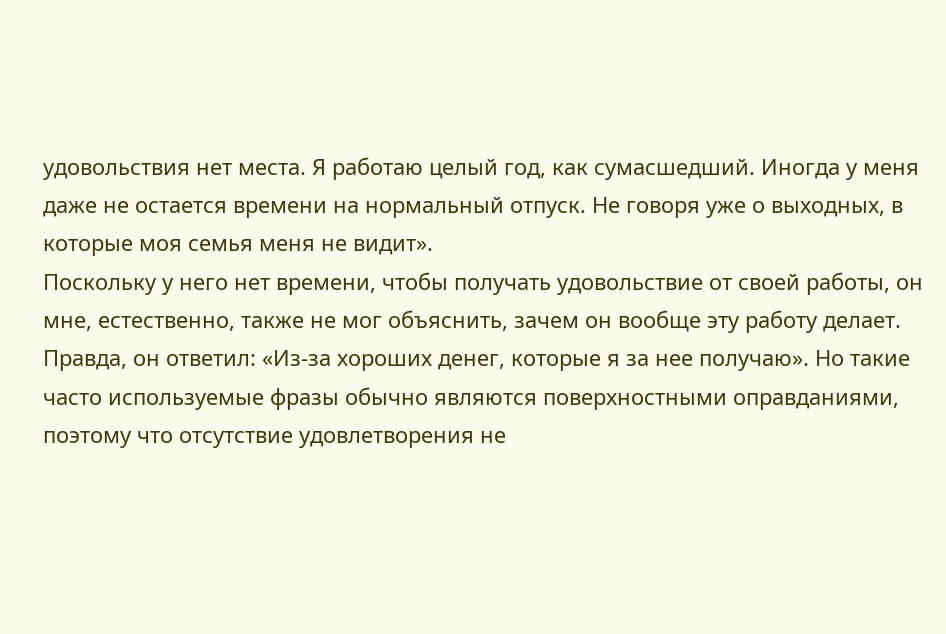удовольствия нет места. Я работаю целый год, как сумасшедший. Иногда у меня даже не остается времени на нормальный отпуск. Не говоря уже о выходных, в которые моя семья меня не видит».
Поскольку у него нет времени, чтобы получать удовольствие от своей работы, он мне, естественно, также не мог объяснить, зачем он вообще эту работу делает. Правда, он ответил: «Из-за хороших денег, которые я за нее получаю». Но такие часто используемые фразы обычно являются поверхностными оправданиями, поэтому что отсутствие удовлетворения не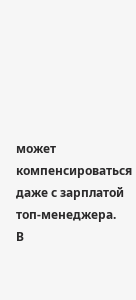может компенсироваться даже с зарплатой топ-менеджера.
В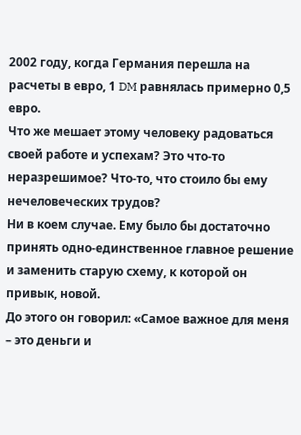2002 году, когда Германия перешла на расчеты в евро, 1 DM равнялась примерно 0,5 евро.
Что же мешает этому человеку радоваться своей работе и успехам? Это что-то неразрешимое? Что-то, что стоило бы ему нечеловеческих трудов?
Ни в коем случае. Ему было бы достаточно принять одно-единственное главное решение и заменить старую схему, к которой он привык, новой.
До этого он говорил: «Самое важное для меня – это деньги и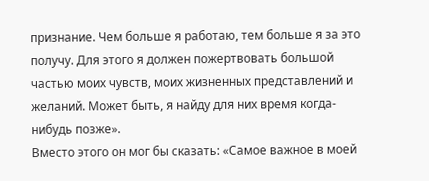признание. Чем больше я работаю, тем больше я за это получу. Для этого я должен пожертвовать большой частью моих чувств, моих жизненных представлений и желаний. Может быть, я найду для них время когда-нибудь позже».
Вместо этого он мог бы сказать: «Самое важное в моей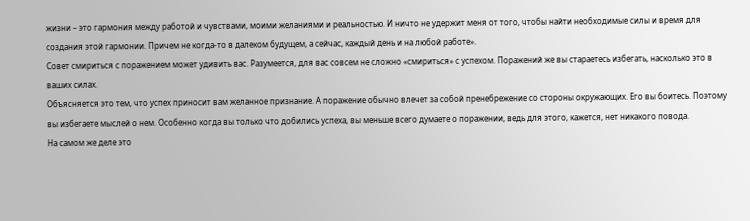жизни – это гармония между работой и чувствами, моими желаниями и реальностью. И ничто не удержит меня от того, чтобы найти необходимые силы и время для создания этой гармонии. Причем не когда-то в далеком будущем, а сейчас, каждый день и на любой работе».
Совет смириться с поражением может удивить вас. Разумеется, для вас совсем не сложно «смириться» с успехом. Поражений же вы стараетесь избегать, насколько это в ваших силах.
Объясняется это тем, что успех приносит вам желанное признание. А поражение обычно влечет за собой пренебрежение со стороны окружающих. Его вы боитесь. Поэтому вы избегаете мыслей о нем. Особенно когда вы только что добились успеха, вы меньше всего думаете о поражении, ведь для этого, кажется, нет никакого повода.
На самом же деле это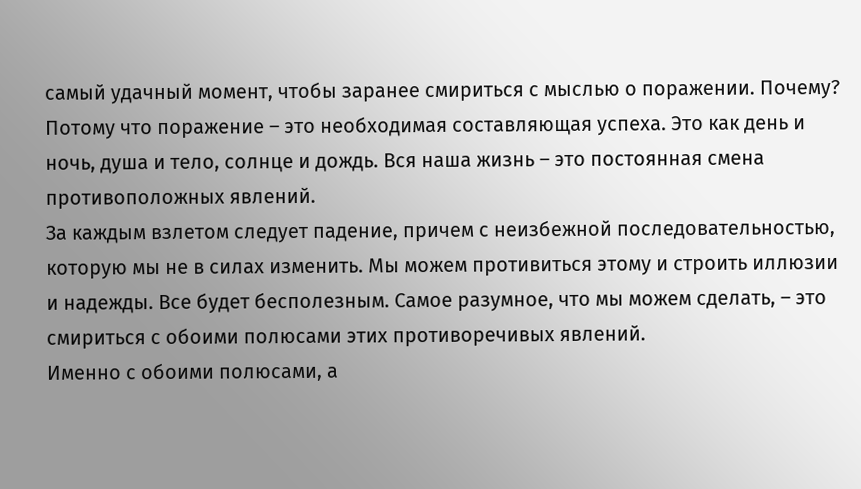самый удачный момент, чтобы заранее смириться с мыслью о поражении. Почему? Потому что поражение – это необходимая составляющая успеха. Это как день и ночь, душа и тело, солнце и дождь. Вся наша жизнь – это постоянная смена противоположных явлений.
За каждым взлетом следует падение, причем с неизбежной последовательностью, которую мы не в силах изменить. Мы можем противиться этому и строить иллюзии и надежды. Все будет бесполезным. Самое разумное, что мы можем сделать, – это смириться с обоими полюсами этих противоречивых явлений.
Именно с обоими полюсами, а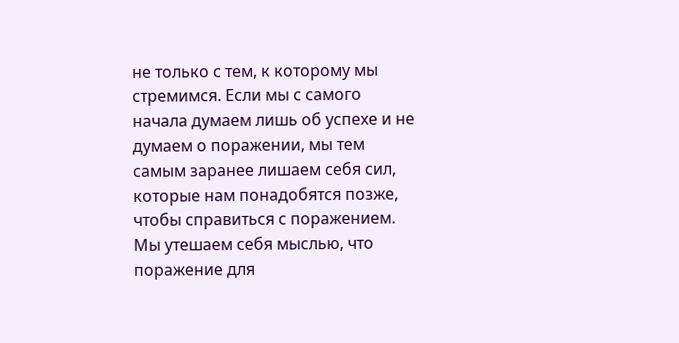не только с тем, к которому мы стремимся. Если мы с самого начала думаем лишь об успехе и не думаем о поражении, мы тем самым заранее лишаем себя сил, которые нам понадобятся позже, чтобы справиться с поражением.
Мы утешаем себя мыслью, что поражение для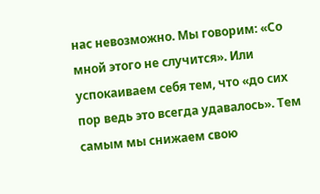нас невозможно. Мы говорим: «Со мной этого не случится». Или успокаиваем себя тем, что «до сих пор ведь это всегда удавалось». Тем самым мы снижаем свою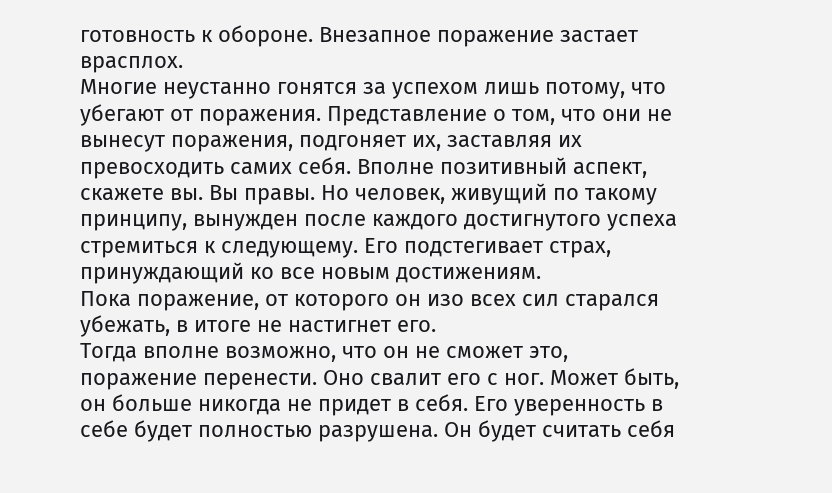готовность к обороне. Внезапное поражение застает врасплох.
Многие неустанно гонятся за успехом лишь потому, что убегают от поражения. Представление о том, что они не вынесут поражения, подгоняет их, заставляя их превосходить самих себя. Вполне позитивный аспект, скажете вы. Вы правы. Но человек, живущий по такому принципу, вынужден после каждого достигнутого успеха стремиться к следующему. Его подстегивает страх, принуждающий ко все новым достижениям.
Пока поражение, от которого он изо всех сил старался убежать, в итоге не настигнет его.
Тогда вполне возможно, что он не сможет это, поражение перенести. Оно свалит его с ног. Может быть, он больше никогда не придет в себя. Его уверенность в себе будет полностью разрушена. Он будет считать себя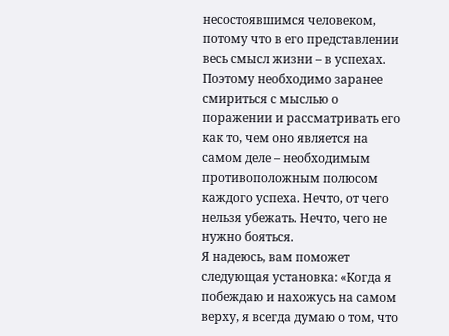несостоявшимся человеком, потому что в его представлении весь смысл жизни – в успехах.
Поэтому необходимо заранее смириться с мыслью о поражении и рассматривать его как то, чем оно является на самом деле – необходимым противоположным полюсом каждого успеха. Нечто, от чего нельзя убежать. Нечто, чего не нужно бояться.
Я надеюсь, вам поможет следующая установка: «Когда я побеждаю и нахожусь на самом верху, я всегда думаю о том, что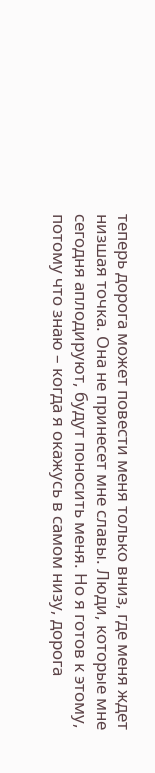теперь дорога может повести меня только вниз, где меня ждет низшая точка. Она не принесет мне славы. Люди, которые мне сегодня аплодируют, будут поносить меня. Но я готов к этому, потому что знаю – когда я окажусь в самом низу, дорога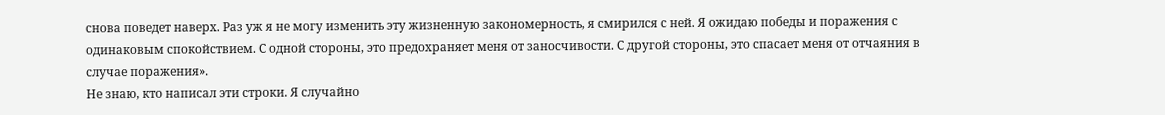снова поведет наверх. Раз уж я не могу изменить эту жизненную закономерность, я смирился с ней. Я ожидаю победы и поражения с одинаковым спокойствием. С одной стороны, это предохраняет меня от заносчивости. С другой стороны, это спасает меня от отчаяния в случае поражения».
Не знаю, кто написал эти строки. Я случайно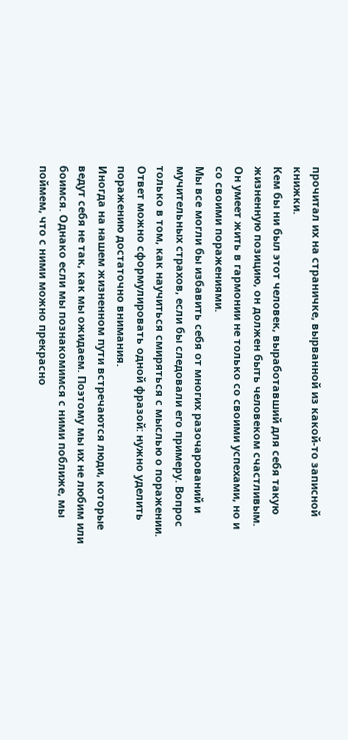прочитал их на страничке, вырванной из какой-то записной книжки.
Кем бы ни был этот человек, выработавший для себя такую жизненную позицию, он должен быть человеком счастливым. Он умеет жить в гармонии не только со своими успехами, но и со своими поражениями.
Мы все могли бы избавить себя от многих разочарований и мучительных страхов, если бы следовали его примеру. Вопрос только в том, как научиться смиряться с мыслью о поражении. Ответ можно сформулировать одной фразой: нужно уделить поражению достаточно внимания.
Иногда на нашем жизненном пути встречаются люди, которые ведут себя не так, как мы ожидаем. Поэтому мы их не любим или боимся. Однако если мы познакомимся с ними поближе, мы поймем, что с ними можно прекрасно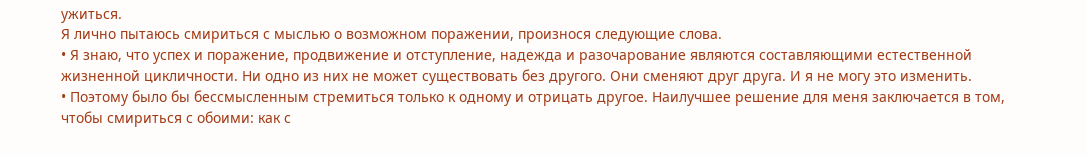ужиться.
Я лично пытаюсь смириться с мыслью о возможном поражении, произнося следующие слова.
• Я знаю, что успех и поражение, продвижение и отступление, надежда и разочарование являются составляющими естественной жизненной цикличности. Ни одно из них не может существовать без другого. Они сменяют друг друга. И я не могу это изменить.
• Поэтому было бы бессмысленным стремиться только к одному и отрицать другое. Наилучшее решение для меня заключается в том, чтобы смириться с обоими: как с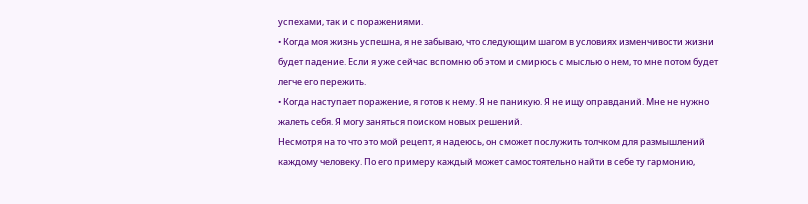успехами, так и с поражениями.
• Когда моя жизнь успешна, я не забываю, что следующим шагом в условиях изменчивости жизни будет падение. Если я уже сейчас вспомню об этом и смирюсь с мыслью о нем, то мне потом будет легче его пережить.
• Когда наступает поражение, я готов к нему. Я не паникую. Я не ищу оправданий. Мне не нужно жалеть себя. Я могу заняться поиском новых решений.
Несмотря на то что это мой рецепт, я надеюсь, он сможет послужить толчком для размышлений каждому человеку. По его примеру каждый может самостоятельно найти в себе ту гармонию,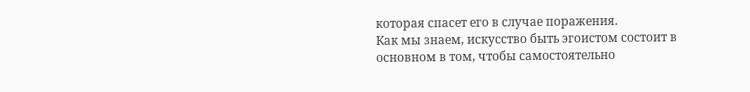которая спасет его в случае поражения.
Как мы знаем, искусство быть эгоистом состоит в основном в том, чтобы самостоятельно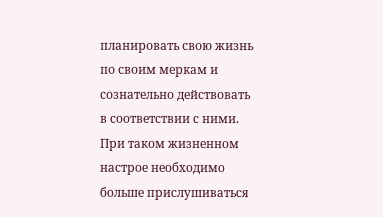планировать свою жизнь по своим меркам и сознательно действовать в соответствии с ними. При таком жизненном настрое необходимо больше прислушиваться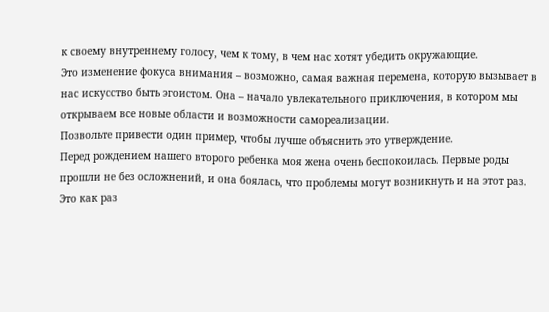к своему внутреннему голосу, чем к тому, в чем нас хотят убедить окружающие.
Это изменение фокуса внимания – возможно, самая важная перемена, которую вызывает в нас искусство быть эгоистом. Она – начало увлекательного приключения, в котором мы открываем все новые области и возможности самореализации.
Позвольте привести один пример, чтобы лучше объяснить это утверждение.
Перед рождением нашего второго ребенка моя жена очень беспокоилась. Первые роды прошли не без осложнений, и она боялась, что проблемы могут возникнуть и на этот раз.
Это как раз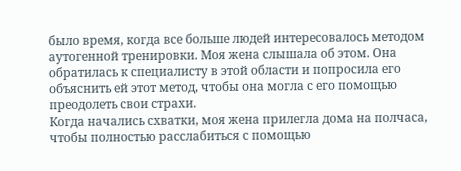было время, когда все больше людей интересовалось методом аутогенной тренировки. Моя жена слышала об этом. Она обратилась к специалисту в этой области и попросила его объяснить ей этот метод, чтобы она могла с его помощью преодолеть свои страхи.
Когда начались схватки, моя жена прилегла дома на полчаса, чтобы полностью расслабиться с помощью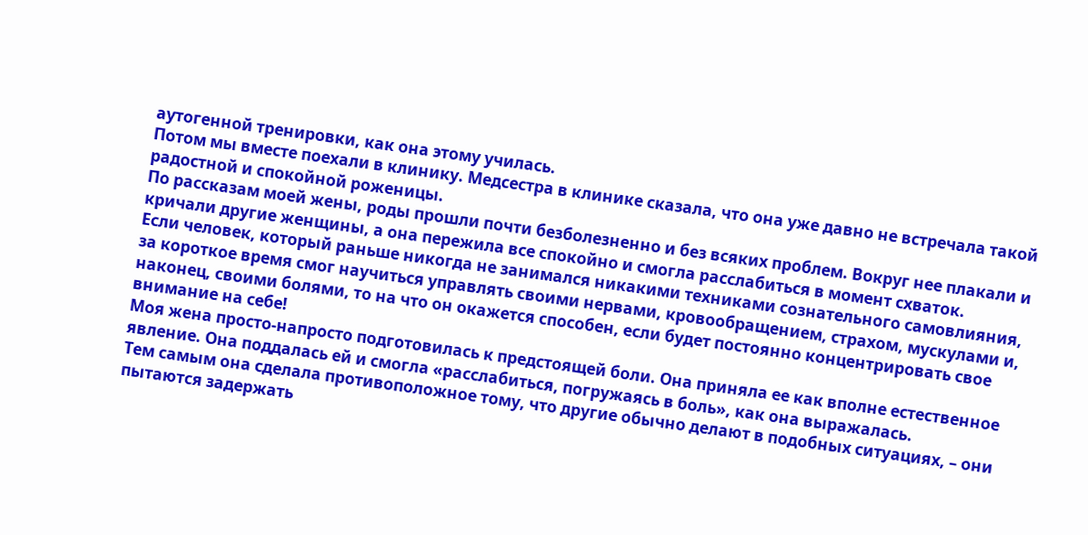аутогенной тренировки, как она этому училась.
Потом мы вместе поехали в клинику. Медсестра в клинике сказала, что она уже давно не встречала такой радостной и спокойной роженицы.
По рассказам моей жены, роды прошли почти безболезненно и без всяких проблем. Вокруг нее плакали и кричали другие женщины, а она пережила все спокойно и смогла расслабиться в момент схваток.
Если человек, который раньше никогда не занимался никакими техниками сознательного самовлияния, за короткое время смог научиться управлять своими нервами, кровообращением, страхом, мускулами и, наконец, своими болями, то на что он окажется способен, если будет постоянно концентрировать свое внимание на себе!
Моя жена просто-напросто подготовилась к предстоящей боли. Она приняла ее как вполне естественное явление. Она поддалась ей и смогла «расслабиться, погружаясь в боль», как она выражалась.
Тем самым она сделала противоположное тому, что другие обычно делают в подобных ситуациях, – они пытаются задержать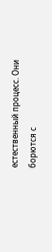естественный процесс. Они борются с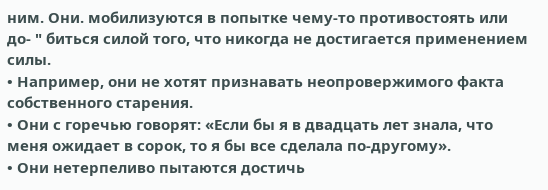ним. Они. мобилизуются в попытке чему-то противостоять или до- " биться силой того, что никогда не достигается применением силы.
• Например, они не хотят признавать неопровержимого факта собственного старения.
• Они с горечью говорят: «Если бы я в двадцать лет знала, что меня ожидает в сорок, то я бы все сделала по-другому».
• Они нетерпеливо пытаются достичь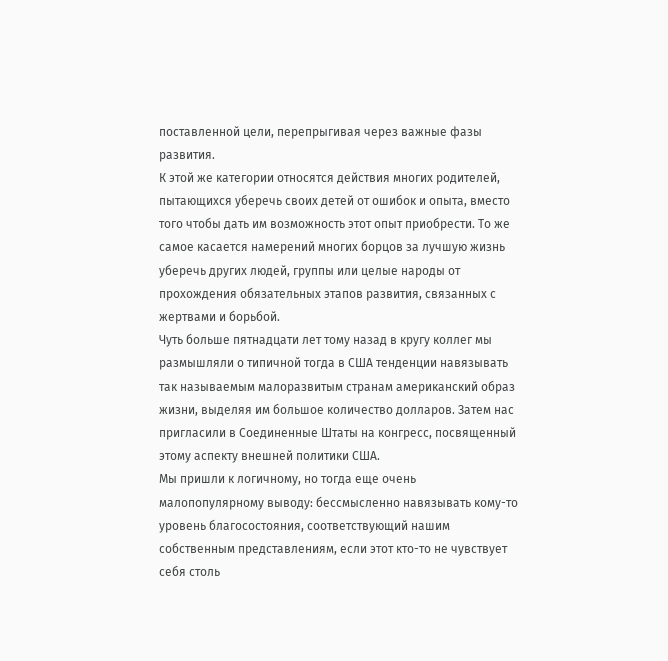поставленной цели, перепрыгивая через важные фазы развития.
К этой же категории относятся действия многих родителей, пытающихся уберечь своих детей от ошибок и опыта, вместо того чтобы дать им возможность этот опыт приобрести. То же самое касается намерений многих борцов за лучшую жизнь уберечь других людей, группы или целые народы от прохождения обязательных этапов развития, связанных с жертвами и борьбой.
Чуть больше пятнадцати лет тому назад в кругу коллег мы размышляли о типичной тогда в США тенденции навязывать так называемым малоразвитым странам американский образ жизни, выделяя им большое количество долларов. Затем нас пригласили в Соединенные Штаты на конгресс, посвященный этому аспекту внешней политики США.
Мы пришли к логичному, но тогда еще очень малопопулярному выводу: бессмысленно навязывать кому-то уровень благосостояния, соответствующий нашим собственным представлениям, если этот кто-то не чувствует себя столь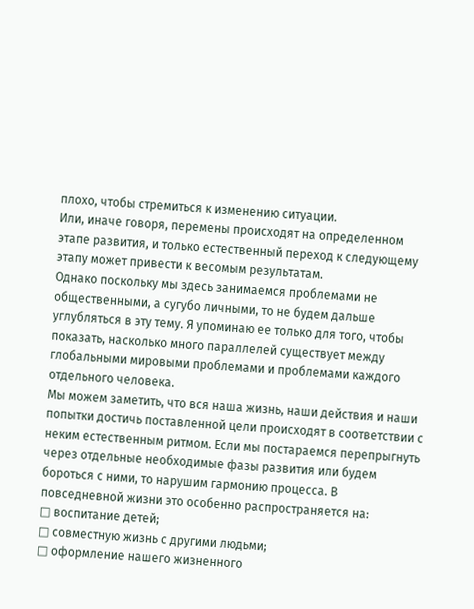плохо, чтобы стремиться к изменению ситуации.
Или, иначе говоря, перемены происходят на определенном этапе развития, и только естественный переход к следующему этапу может привести к весомым результатам.
Однако поскольку мы здесь занимаемся проблемами не общественными, а сугубо личными, то не будем дальше углубляться в эту тему. Я упоминаю ее только для того, чтобы показать, насколько много параллелей существует между глобальными мировыми проблемами и проблемами каждого отдельного человека.
Мы можем заметить, что вся наша жизнь, наши действия и наши попытки достичь поставленной цели происходят в соответствии с неким естественным ритмом. Если мы постараемся перепрыгнуть через отдельные необходимые фазы развития или будем бороться с ними, то нарушим гармонию процесса. В повседневной жизни это особенно распространяется на:
□ воспитание детей;
□ совместную жизнь с другими людьми;
□ оформление нашего жизненного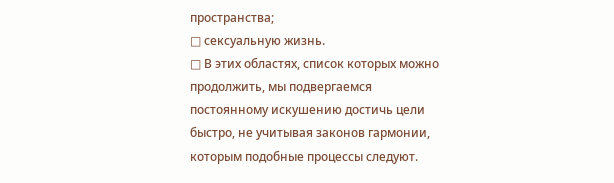пространства;
□ сексуальную жизнь.
□ В этих областях, список которых можно продолжить, мы подвергаемся постоянному искушению достичь цели быстро, не учитывая законов гармонии, которым подобные процессы следуют.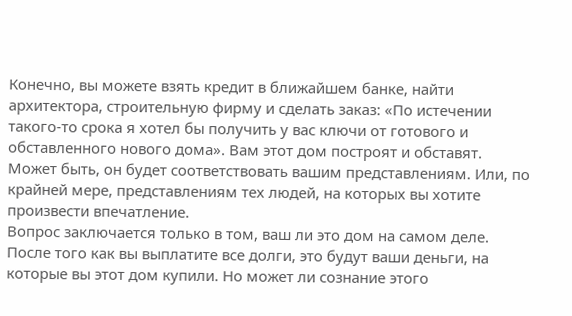Конечно, вы можете взять кредит в ближайшем банке, найти архитектора, строительную фирму и сделать заказ: «По истечении такого-то срока я хотел бы получить у вас ключи от готового и обставленного нового дома». Вам этот дом построят и обставят. Может быть, он будет соответствовать вашим представлениям. Или, по крайней мере, представлениям тех людей, на которых вы хотите произвести впечатление.
Вопрос заключается только в том, ваш ли это дом на самом деле. После того как вы выплатите все долги, это будут ваши деньги, на которые вы этот дом купили. Но может ли сознание этого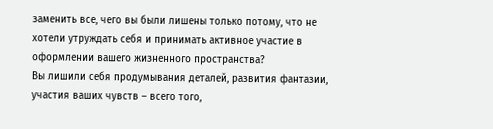заменить все, чего вы были лишены только потому, что не хотели утруждать себя и принимать активное участие в оформлении вашего жизненного пространства?
Вы лишили себя продумывания деталей, развития фантазии, участия ваших чувств – всего того,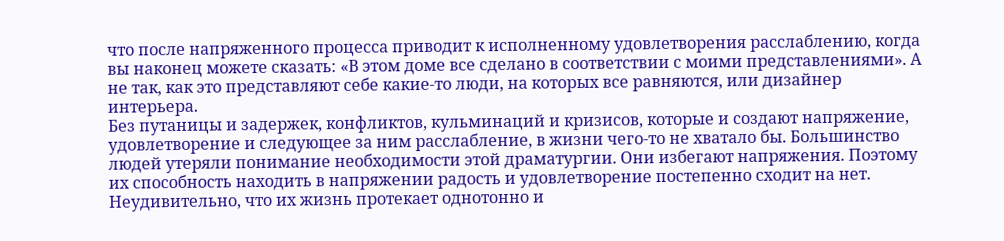что после напряженного процесса приводит к исполненному удовлетворения расслаблению, когда вы наконец можете сказать: «В этом доме все сделано в соответствии с моими представлениями». А не так, как это представляют себе какие-то люди, на которых все равняются, или дизайнер интерьера.
Без путаницы и задержек, конфликтов, кульминаций и кризисов, которые и создают напряжение, удовлетворение и следующее за ним расслабление, в жизни чего-то не хватало бы. Большинство людей утеряли понимание необходимости этой драматургии. Они избегают напряжения. Поэтому их способность находить в напряжении радость и удовлетворение постепенно сходит на нет. Неудивительно, что их жизнь протекает однотонно и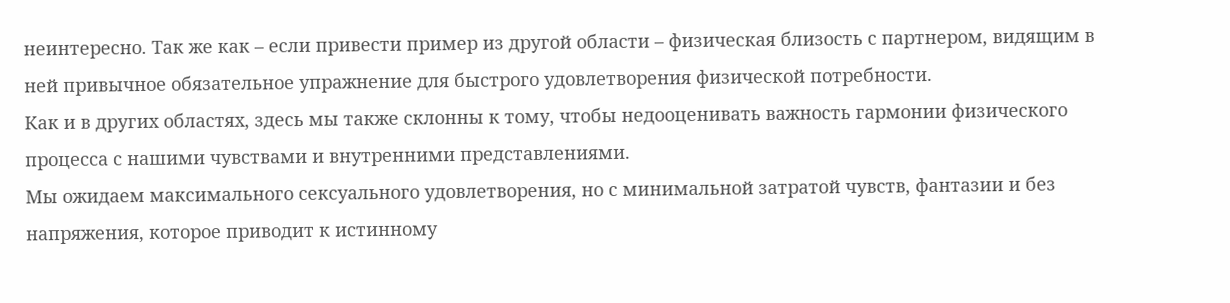неинтересно. Так же как – если привести пример из другой области – физическая близость с партнером, видящим в ней привычное обязательное упражнение для быстрого удовлетворения физической потребности.
Как и в других областях, здесь мы также склонны к тому, чтобы недооценивать важность гармонии физического процесса с нашими чувствами и внутренними представлениями.
Мы ожидаем максимального сексуального удовлетворения, но с минимальной затратой чувств, фантазии и без напряжения, которое приводит к истинному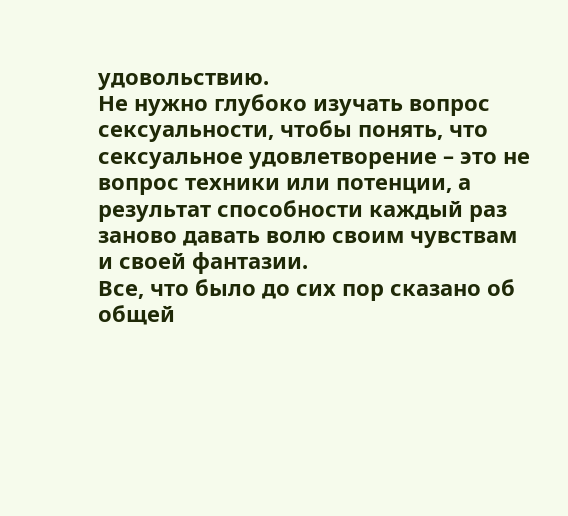удовольствию.
Не нужно глубоко изучать вопрос сексуальности, чтобы понять, что сексуальное удовлетворение – это не вопрос техники или потенции, а результат способности каждый раз заново давать волю своим чувствам и своей фантазии.
Все, что было до сих пор сказано об общей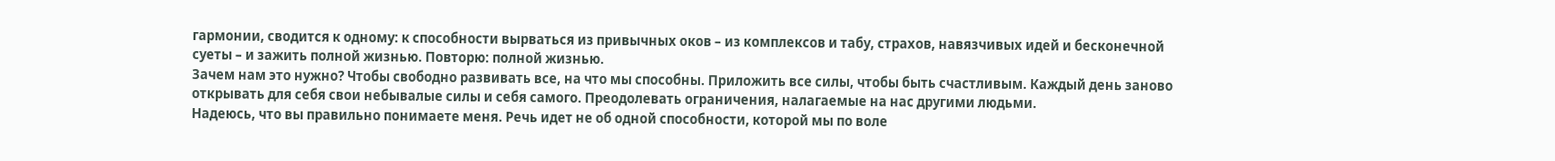гармонии, сводится к одному: к способности вырваться из привычных оков – из комплексов и табу, страхов, навязчивых идей и бесконечной суеты – и зажить полной жизнью. Повторю: полной жизнью.
Зачем нам это нужно? Чтобы свободно развивать все, на что мы способны. Приложить все силы, чтобы быть счастливым. Каждый день заново открывать для себя свои небывалые силы и себя самого. Преодолевать ограничения, налагаемые на нас другими людьми.
Надеюсь, что вы правильно понимаете меня. Речь идет не об одной способности, которой мы по воле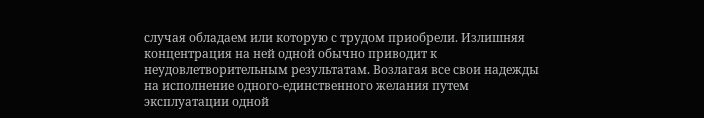случая обладаем или которую с трудом приобрели. Излишняя концентрация на ней одной обычно приводит к неудовлетворительным результатам. Возлагая все свои надежды на исполнение одного-единственного желания путем эксплуатации одной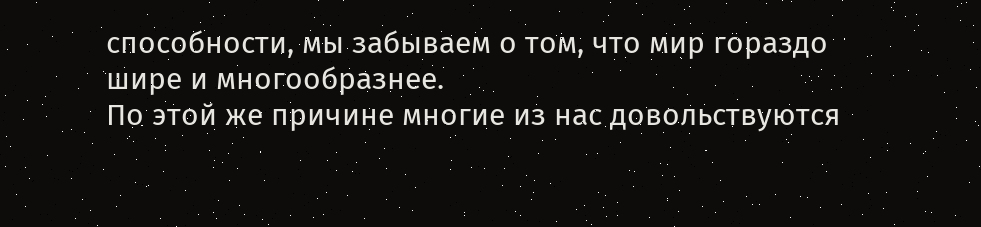способности, мы забываем о том, что мир гораздо шире и многообразнее.
По этой же причине многие из нас довольствуются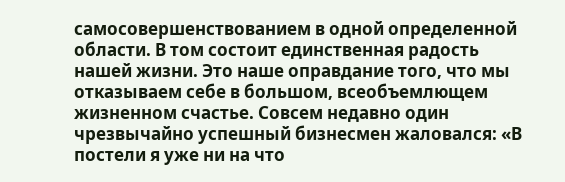самосовершенствованием в одной определенной области. В том состоит единственная радость нашей жизни. Это наше оправдание того, что мы отказываем себе в большом, всеобъемлющем жизненном счастье. Совсем недавно один чрезвычайно успешный бизнесмен жаловался: «В постели я уже ни на что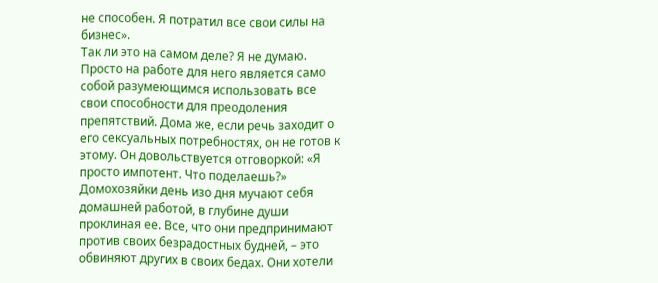не способен. Я потратил все свои силы на бизнес».
Так ли это на самом деле? Я не думаю. Просто на работе для него является само собой разумеющимся использовать все свои способности для преодоления препятствий. Дома же, если речь заходит о его сексуальных потребностях, он не готов к этому. Он довольствуется отговоркой: «Я просто импотент. Что поделаешь?»
Домохозяйки день изо дня мучают себя домашней работой, в глубине души проклиная ее. Все, что они предпринимают против своих безрадостных будней, – это обвиняют других в своих бедах. Они хотели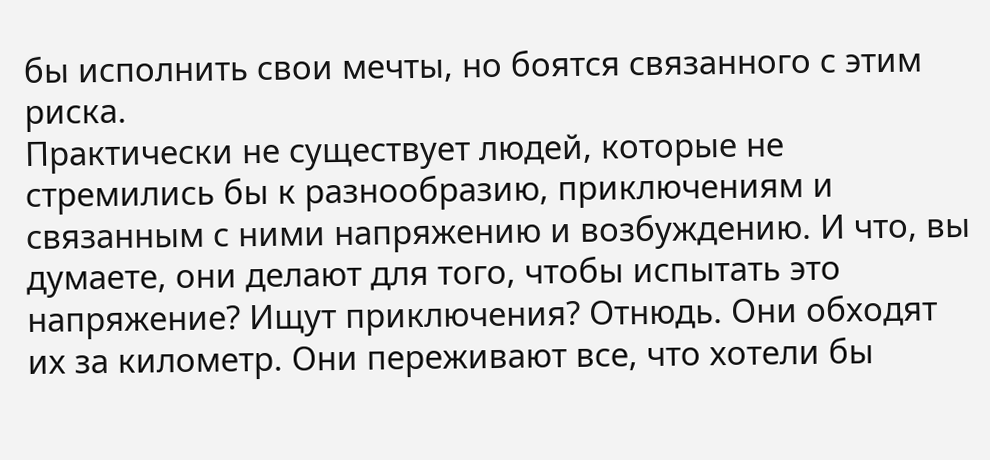бы исполнить свои мечты, но боятся связанного с этим риска.
Практически не существует людей, которые не стремились бы к разнообразию, приключениям и связанным с ними напряжению и возбуждению. И что, вы думаете, они делают для того, чтобы испытать это напряжение? Ищут приключения? Отнюдь. Они обходят их за километр. Они переживают все, что хотели бы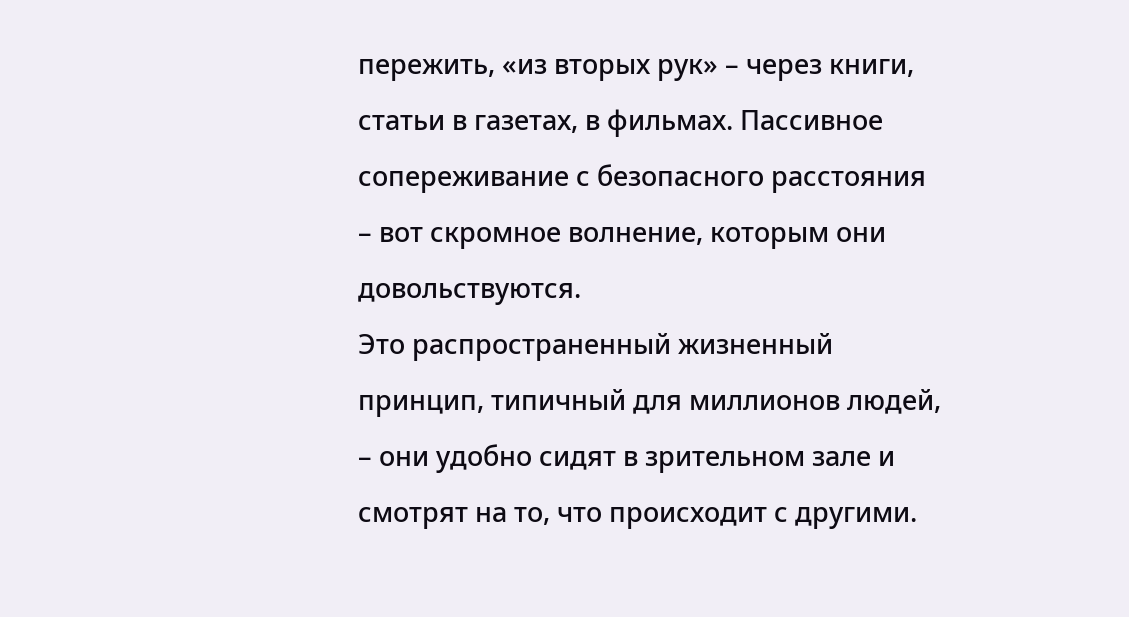пережить, «из вторых рук» – через книги, статьи в газетах, в фильмах. Пассивное сопереживание с безопасного расстояния – вот скромное волнение, которым они довольствуются.
Это распространенный жизненный принцип, типичный для миллионов людей, – они удобно сидят в зрительном зале и смотрят на то, что происходит с другими.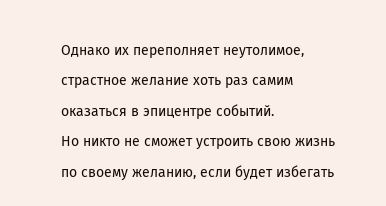Однако их переполняет неутолимое, страстное желание хоть раз самим оказаться в эпицентре событий.
Но никто не сможет устроить свою жизнь по своему желанию, если будет избегать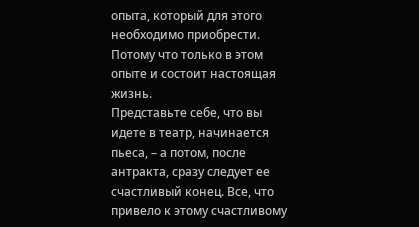опыта, который для этого необходимо приобрести. Потому что только в этом опыте и состоит настоящая жизнь.
Представьте себе, что вы идете в театр, начинается пьеса, – а потом, после антракта, сразу следует ее счастливый конец. Все, что привело к этому счастливому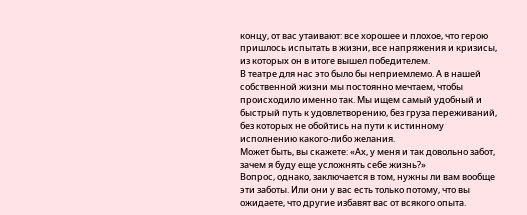концу, от вас утаивают: все хорошее и плохое, что герою пришлось испытать в жизни, все напряжения и кризисы, из которых он в итоге вышел победителем.
В театре для нас это было бы неприемлемо. А в нашей собственной жизни мы постоянно мечтаем, чтобы происходило именно так. Мы ищем самый удобный и быстрый путь к удовлетворению, без груза переживаний, без которых не обойтись на пути к истинному исполнению какого-либо желания.
Может быть, вы скажете: «Ах, у меня и так довольно забот, зачем я буду еще усложнять себе жизнь?»
Вопрос, однако, заключается в том, нужны ли вам вообще эти заботы. Или они у вас есть только потому, что вы ожидаете, что другие избавят вас от всякого опыта.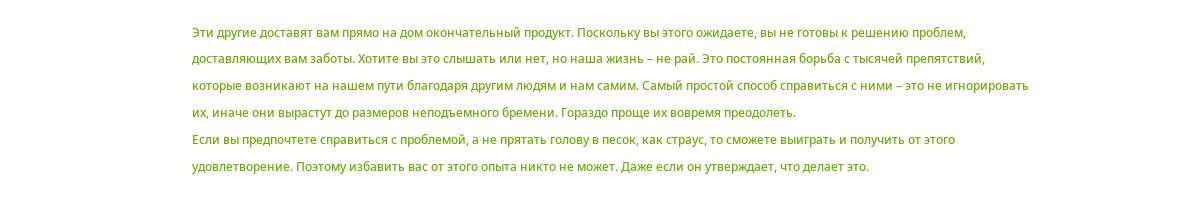Эти другие доставят вам прямо на дом окончательный продукт. Поскольку вы этого ожидаете, вы не готовы к решению проблем, доставляющих вам заботы. Хотите вы это слышать или нет, но наша жизнь – не рай. Это постоянная борьба с тысячей препятствий, которые возникают на нашем пути благодаря другим людям и нам самим. Самый простой способ справиться с ними – это не игнорировать их, иначе они вырастут до размеров неподъемного бремени. Гораздо проще их вовремя преодолеть.
Если вы предпочтете справиться с проблемой, а не прятать голову в песок, как страус, то сможете выиграть и получить от этого удовлетворение. Поэтому избавить вас от этого опыта никто не может. Даже если он утверждает, что делает это.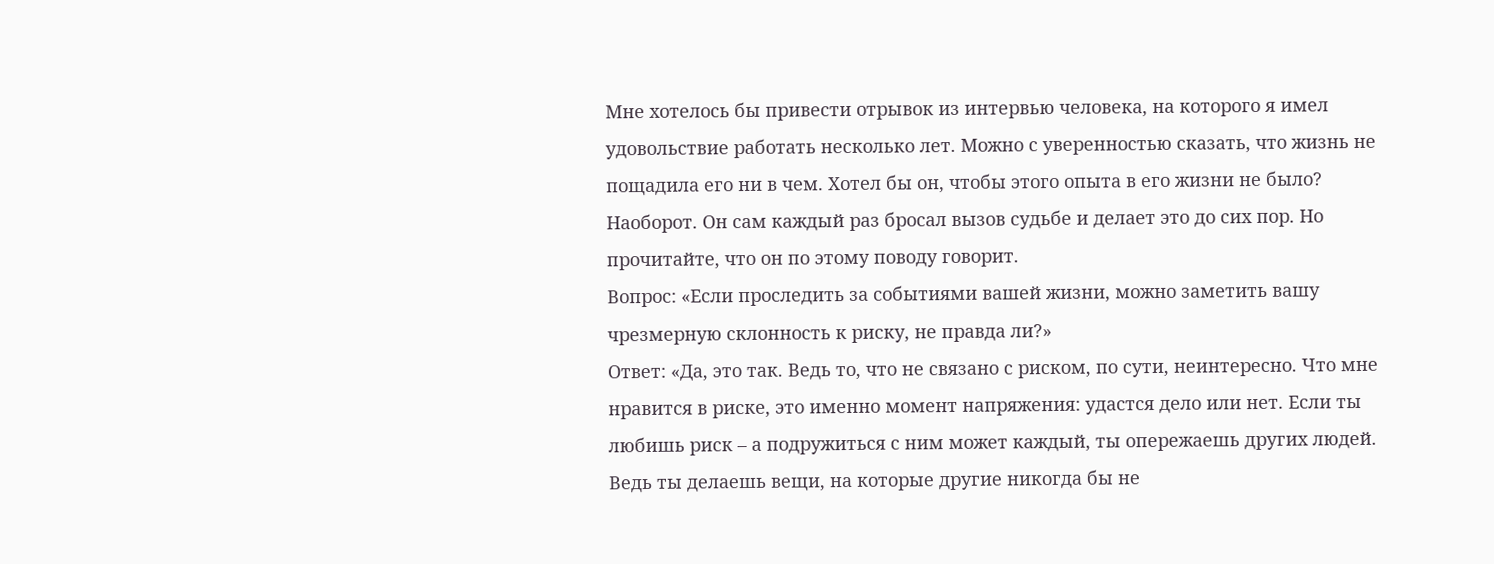Мне хотелось бы привести отрывок из интервью человека, на которого я имел удовольствие работать несколько лет. Можно с уверенностью сказать, что жизнь не пощадила его ни в чем. Хотел бы он, чтобы этого опыта в его жизни не было? Наоборот. Он сам каждый раз бросал вызов судьбе и делает это до сих пор. Но прочитайте, что он по этому поводу говорит.
Вопрос: «Если проследить за событиями вашей жизни, можно заметить вашу чрезмерную склонность к риску, не правда ли?»
Ответ: «Да, это так. Ведь то, что не связано с риском, по сути, неинтересно. Что мне нравится в риске, это именно момент напряжения: удастся дело или нет. Если ты любишь риск – а подружиться с ним может каждый, ты опережаешь других людей. Ведь ты делаешь вещи, на которые другие никогда бы не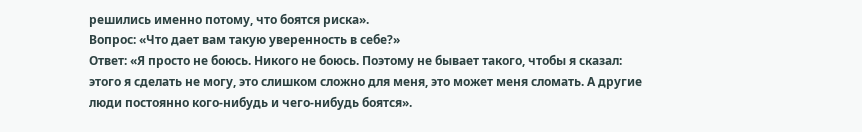решились именно потому, что боятся риска».
Вопрос: «Что дает вам такую уверенность в себе?»
Ответ: «Я просто не боюсь. Никого не боюсь. Поэтому не бывает такого, чтобы я сказал: этого я сделать не могу, это слишком сложно для меня, это может меня сломать. А другие люди постоянно кого-нибудь и чего-нибудь боятся».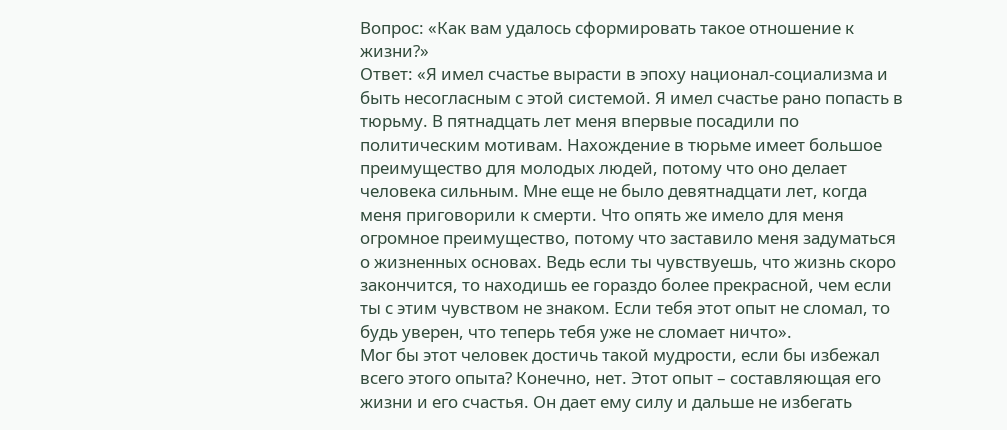Вопрос: «Как вам удалось сформировать такое отношение к жизни?»
Ответ: «Я имел счастье вырасти в эпоху национал-социализма и быть несогласным с этой системой. Я имел счастье рано попасть в тюрьму. В пятнадцать лет меня впервые посадили по политическим мотивам. Нахождение в тюрьме имеет большое преимущество для молодых людей, потому что оно делает человека сильным. Мне еще не было девятнадцати лет, когда меня приговорили к смерти. Что опять же имело для меня огромное преимущество, потому что заставило меня задуматься о жизненных основах. Ведь если ты чувствуешь, что жизнь скоро закончится, то находишь ее гораздо более прекрасной, чем если ты с этим чувством не знаком. Если тебя этот опыт не сломал, то будь уверен, что теперь тебя уже не сломает ничто».
Мог бы этот человек достичь такой мудрости, если бы избежал всего этого опыта? Конечно, нет. Этот опыт – составляющая его жизни и его счастья. Он дает ему силу и дальше не избегать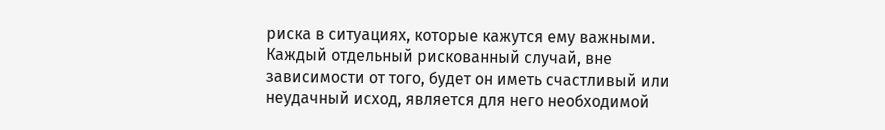риска в ситуациях, которые кажутся ему важными. Каждый отдельный рискованный случай, вне зависимости от того, будет он иметь счастливый или неудачный исход, является для него необходимой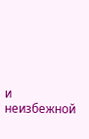и неизбежной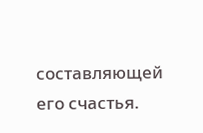составляющей его счастья.